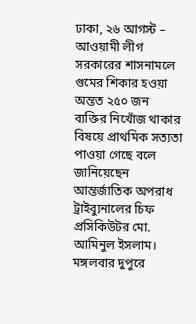ঢাকা, ২৬ আগস্ট – আওয়ামী লীগ সরকারের শাসনামলে গুমের শিকার হওয়া অন্তত ২৫০ জন ব্যক্তির নিখোঁজ থাকার বিষয়ে প্রাথমিক সত্যতা পাওয়া গেছে বলে জানিয়েছেন আন্তর্জাতিক অপরাধ ট্রাইব্যুনালের চিফ প্রসিকিউটর মো. আমিনুল ইসলাম।
মঙ্গলবার দুপুরে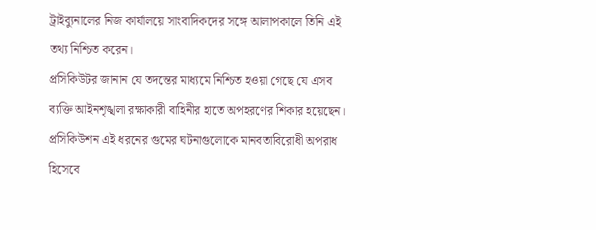ট্রাইব্যুনালের নিজ কার্যালয়ে সাংবাদিকদের সঙ্গে আলাপকালে তিনি এই তথ্য নিশ্চিত করেন।
প্রসিকিউটর জানান যে তদন্তের মাধ্যমে নিশ্চিত হওয়া গেছে যে এসব ব্যক্তি আইনশৃঙ্খলা রক্ষাকারী বাহিনীর হাতে অপহরণের শিকার হয়েছেন। প্রসিকিউশন এই ধরনের গুমের ঘটনাগুলোকে মানবতাবিরোধী অপরাধ হিসেবে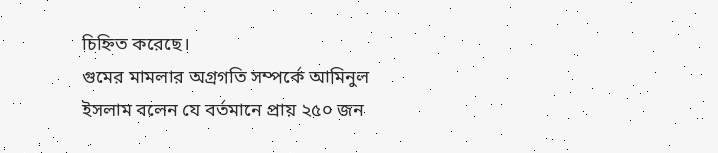চিহ্নিত করেছে।
গুমের মামলার অগ্রগতি সম্পর্কে আমিনুল ইসলাম বলেন যে বর্তমানে প্রায় ২৫০ জন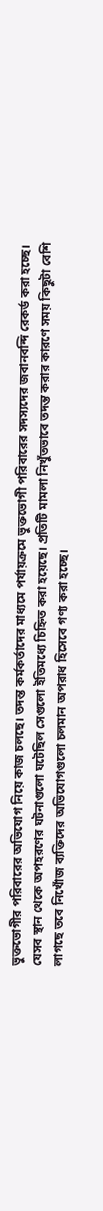ভুক্তভোগীর পরিবারের অভিযোগ নিয়ে কাজ চলছে। তদন্ত কর্মকর্তাদের মাধ্যমে পর্যায়ক্রমে ভুক্তভোগী পরিবারের সদস্যদের জবানবন্দি রেকর্ড করা হচ্ছে।
যেসব স্থান থেকে অপহরণের ঘটনাগুলো ঘটেছিল সেগুলো ইতিমধ্যে চিহ্নিত করা হয়েছে। প্রতিটি মামলা নিখুঁতভাবে তদন্ত করার কারণে সময় কিছুটা বেশি লাগছে তবে নিখোঁজ ব্যক্তিদের অভিযোগগুলো চলমান অপরাধ হিসেবে গণ্য করা হচ্ছে।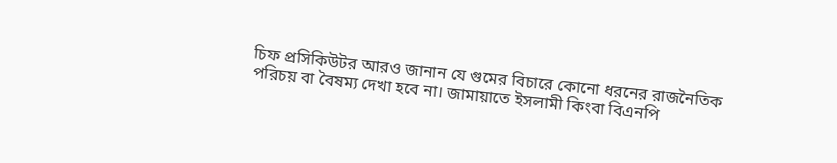চিফ প্রসিকিউটর আরও জানান যে গুমের বিচারে কোনো ধরনের রাজনৈতিক পরিচয় বা বৈষম্য দেখা হবে না। জামায়াতে ইসলামী কিংবা বিএনপি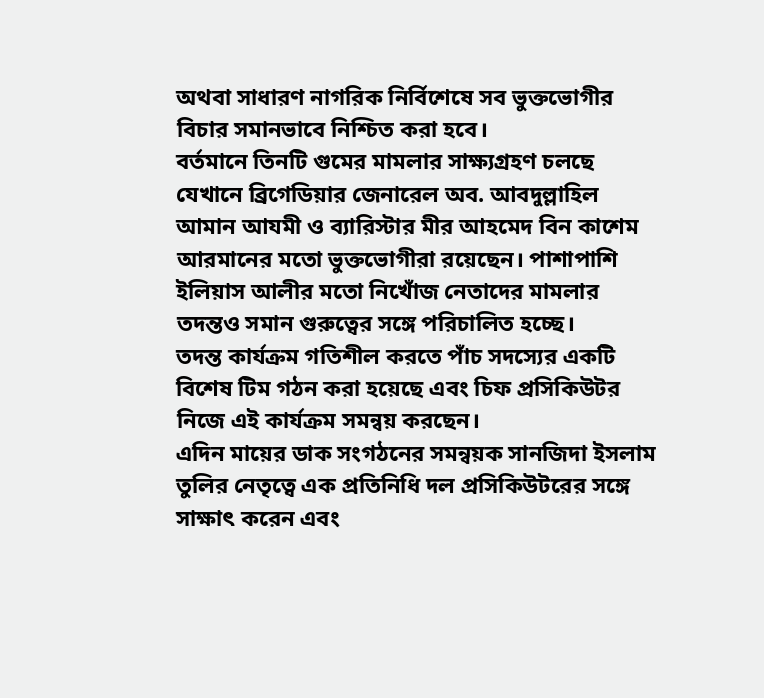অথবা সাধারণ নাগরিক নির্বিশেষে সব ভুক্তভোগীর বিচার সমানভাবে নিশ্চিত করা হবে।
বর্তমানে তিনটি গুমের মামলার সাক্ষ্যগ্রহণ চলছে যেখানে ব্রিগেডিয়ার জেনারেল অব. আবদুল্লাহিল আমান আযমী ও ব্যারিস্টার মীর আহমেদ বিন কাশেম আরমানের মতো ভুক্তভোগীরা রয়েছেন। পাশাপাশি ইলিয়াস আলীর মতো নিখোঁজ নেতাদের মামলার তদন্তও সমান গুরুত্বের সঙ্গে পরিচালিত হচ্ছে।
তদন্ত কার্যক্রম গতিশীল করতে পাঁচ সদস্যের একটি বিশেষ টিম গঠন করা হয়েছে এবং চিফ প্রসিকিউটর নিজে এই কার্যক্রম সমন্বয় করছেন।
এদিন মায়ের ডাক সংগঠনের সমন্বয়ক সানজিদা ইসলাম তুলির নেতৃত্বে এক প্রতিনিধি দল প্রসিকিউটরের সঙ্গে সাক্ষাৎ করেন এবং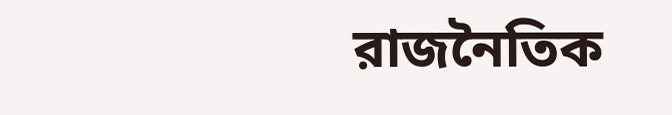রাজনৈতিক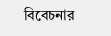বিবেচনার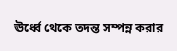ঊর্ধ্বে থেকে তদন্ত সম্পন্ন করার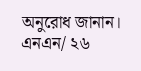অনুরোধ জানান।
এনএন/ ২৬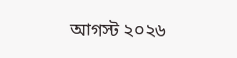আগস্ট ২০২৬